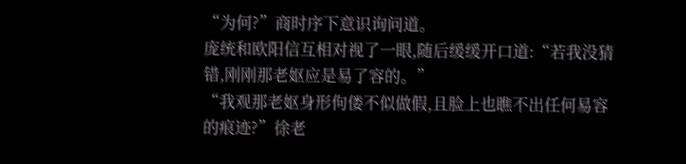“为何?”商时序下意识询问道。
庞统和欧阳信互相对视了一眼,随后缓缓开口道:“若我没猜错,刚刚那老妪应是易了容的。”
“我观那老妪身形佝偻不似做假,且脸上也瞧不出任何易容的痕迹?”徐老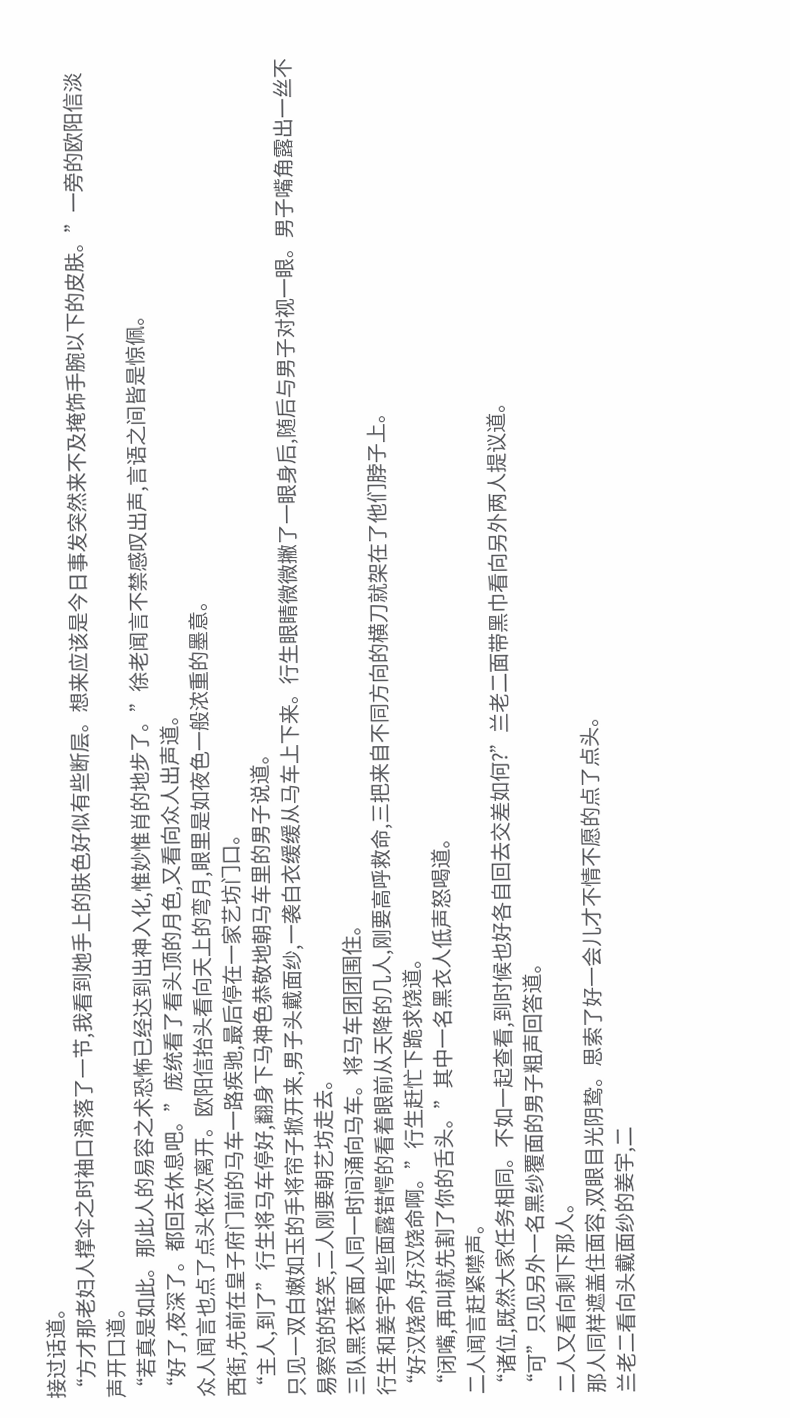接过话道。
“方才那老妇人撑伞之时袖口滑落了一节,我看到她手上的肤色好似有些断层。想来应该是今日事发突然来不及掩饰手腕以下的皮肤。”一旁的欧阳信淡声开口道。
“若真是如此。那此人的易容之术恐怖已经达到出神入化,惟妙惟肖的地步了。”徐老闻言不禁感叹出声,言语之间皆是惊佩。
“好了,夜深了。都回去休息吧。”庞统看了看头顶的月色,又看向众人出声道。
众人闻言也点了点头依次离开。欧阳信抬头看向天上的弯月,眼里是如夜色一般浓重的墨意。
西街,先前在皇子府门前的马车一路疾驰,最后停在一家艺坊门口。
“主人,到了”行生将马车停好,翻身下马神色恭敬地朝马车里的男子说道。
只见一双白嫩如玉的手将帘子掀开来,男子头戴面纱,一袭白衣缓缓从马车上下来。行生眼睛微微撇了一眼身后,随后与男子对视一眼。男子嘴角露出一丝不易察觉的轻笑,二人刚要朝艺坊走去。
三队黑衣蒙面人同一时间涌向马车。将马车团团围住。
行生和姜宇有些面露错愕的看着眼前从天降的几人,刚要高呼救命,三把来自不同方向的横刀就架在了他们脖子上。
“好汉饶命,好汉饶命啊。”行生赶忙下跪求饶道。
“闭嘴,再叫就先割了你的舌头。”其中一名黑衣人低声怒喝道。
二人闻言赶紧噤声。
“诸位,既然大家任务相同。不如一起查看,到时候也好各自回去交差如何?”兰老二面带黑巾看向另外两人提议道。
“可”只见另外一名黑纱覆面的男子粗声回答道。
二人又看向剩下那人。
那人同样遮盖住面容,双眼目光阴鸷。思索了好一会儿才不情不愿的点了点头。
兰老二看向头戴面纱的姜宇,二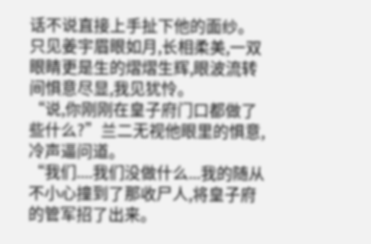话不说直接上手扯下他的面纱。
只见姜宇眉眼如月,长相柔美,一双眼睛更是生的熠熠生辉,眼波流转间惧意尽显,我见犹怜。
“说,你刚刚在皇子府门口都做了些什么?”兰二无视他眼里的惧意,冷声逼问道。
“我们....我们没做什么...我的随从不小心撞到了那收尸人,将皇子府的管军招了出来。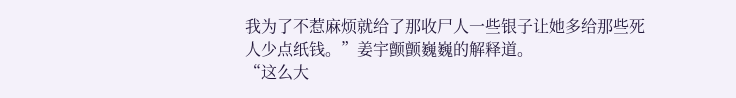我为了不惹麻烦就给了那收尸人一些银子让她多给那些死人少点纸钱。”姜宇颤颤巍巍的解释道。
“这么大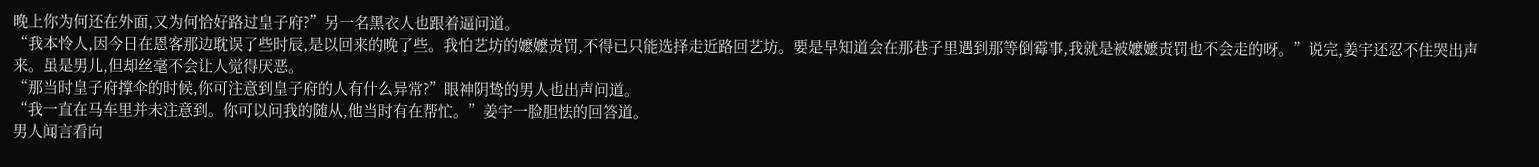晚上你为何还在外面,又为何恰好路过皇子府?”另一名黑衣人也跟着逼问道。
“我本怜人,因今日在恩客那边耽误了些时辰,是以回来的晚了些。我怕艺坊的嬷嬷责罚,不得已只能选择走近路回艺坊。要是早知道会在那巷子里遇到那等倒霉事,我就是被嬷嬷责罚也不会走的呀。”说完,姜宇还忍不住哭出声来。虽是男儿,但却丝毫不会让人觉得厌恶。
“那当时皇子府撑伞的时候,你可注意到皇子府的人有什么异常?”眼神阴鸷的男人也出声问道。
“我一直在马车里并未注意到。你可以问我的随从,他当时有在帮忙。”姜宇一脸胆怯的回答道。
男人闻言看向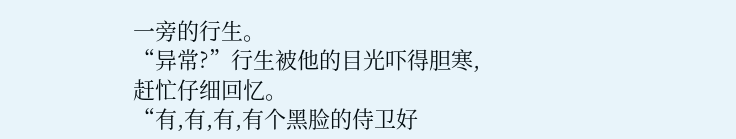一旁的行生。
“异常?”行生被他的目光吓得胆寒,赶忙仔细回忆。
“有,有,有,有个黑脸的侍卫好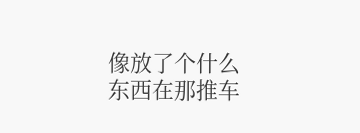像放了个什么东西在那推车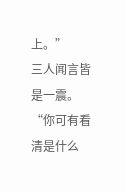上。”
三人闻言皆是一震。
“你可有看清是什么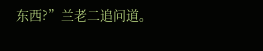东西?”兰老二追问道。